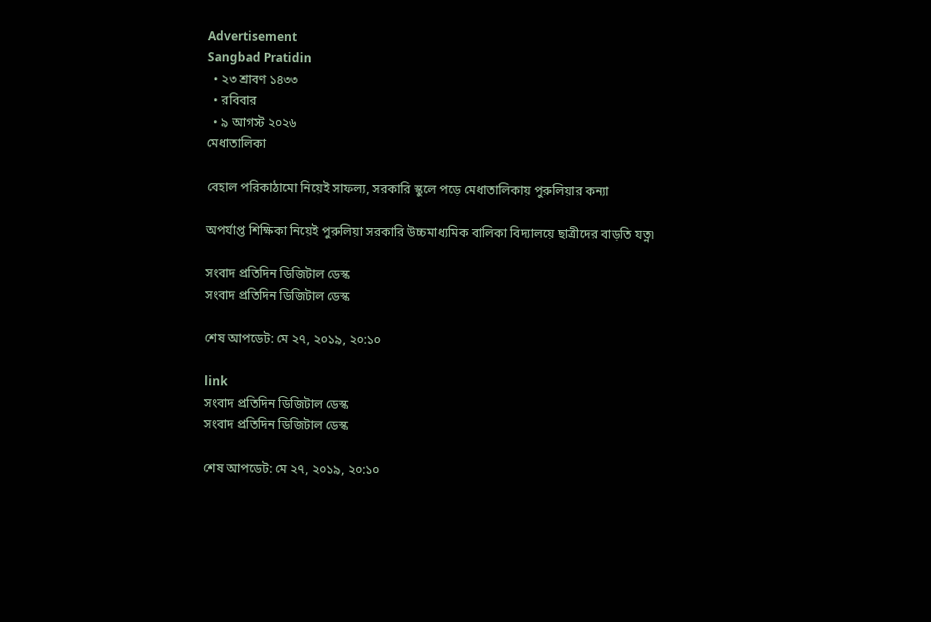Advertisement
Sangbad Pratidin
  • ২৩ শ্রাবণ ১৪৩৩
  • রবিবার
  • ৯ আগস্ট ২০২৬
মেধাতালিকা

বেহাল পরিকাঠামো নিয়েই সাফল্য, সরকারি স্কুলে পড়ে মেধাতালিকায় পুরুলিয়ার কন্যা

অপর্যাপ্ত শিক্ষিকা নিয়েই পুরুলিয়া সরকারি উচ্চমাধ্যমিক বালিকা বিদ্যালয়ে ছাত্রীদের বাড়তি যত্ন৷

সংবাদ প্রতিদিন ডিজিটাল ডেস্ক
সংবাদ প্রতিদিন ডিজিটাল ডেস্ক

শেষ আপডেট: মে ২৭, ২০১৯, ২০:১০

link
সংবাদ প্রতিদিন ডিজিটাল ডেস্ক
সংবাদ প্রতিদিন ডিজিটাল ডেস্ক

শেষ আপডেট: মে ২৭, ২০১৯, ২০:১০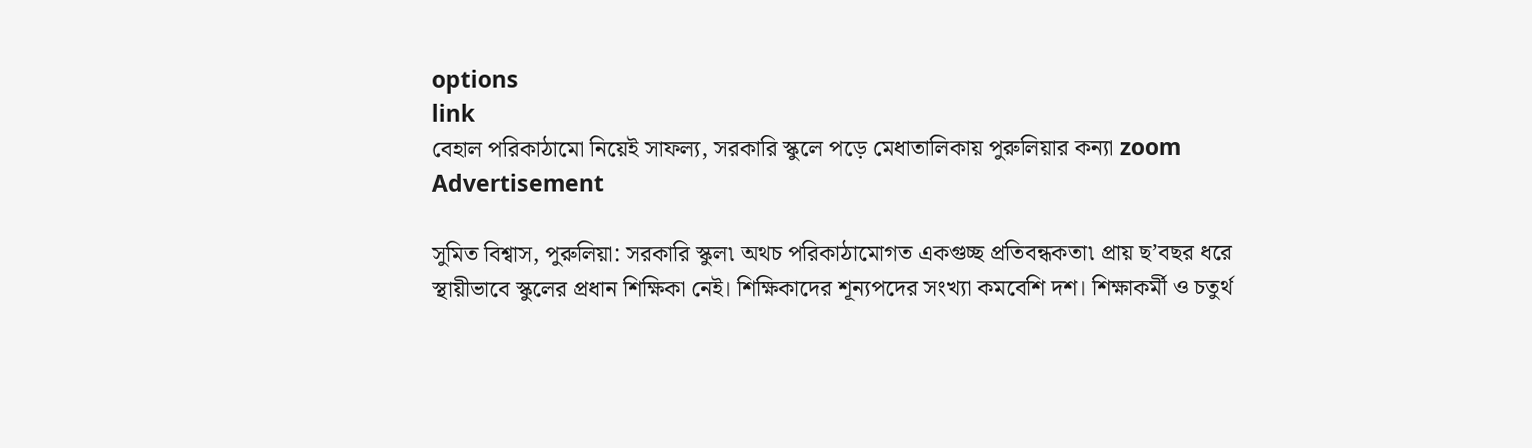options
link
বেহাল পরিকাঠামো নিয়েই সাফল্য, সরকারি স্কুলে পড়ে মেধাতালিকায় পুরুলিয়ার কন্যা zoom
Advertisement

সুমিত বিশ্বাস, পুরুলিয়া: সরকারি স্কুল৷ অথচ পরিকাঠামোগত একগুচ্ছ প্রতিবন্ধকতা৷ প্রায় ছ’বছর ধরে স্থায়ীভাবে স্কুলের প্রধান শিক্ষিকা নেই। শিক্ষিকাদের শূন্যপদের সংখ্যা কমবেশি দশ। শিক্ষাকর্মী ও চতুর্থ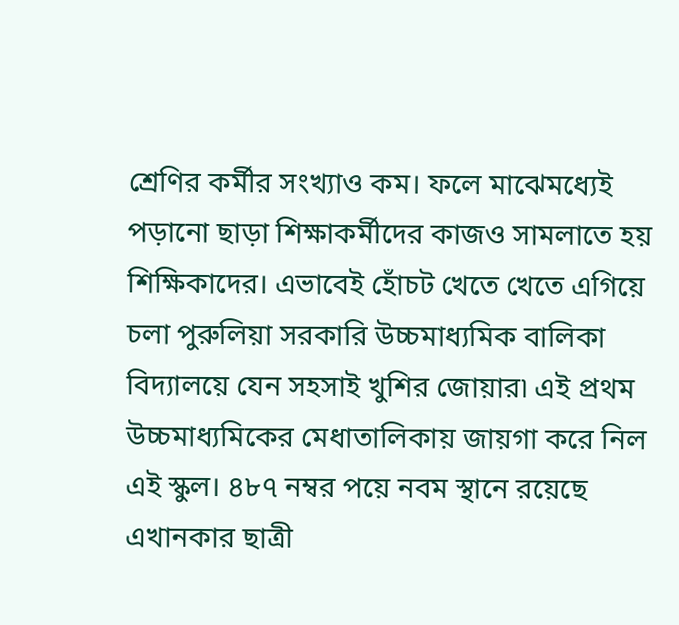শ্রেণির কর্মীর সংখ্যাও কম। ফলে মাঝেমধ্যেই পড়ানো ছাড়া শিক্ষাকর্মীদের কাজও সামলাতে হয় শিক্ষিকাদের। এভাবেই হোঁচট খেতে খেতে এগিয়ে চলা পুরুলিয়া সরকারি উচ্চমাধ্যমিক বালিকা বিদ্যালয়ে যেন সহসাই খুশির জোয়ার৷ এই প্রথম উচ্চমাধ্যমিকের মেধাতালিকায় জায়গা করে নিল এই স্কুল। ৪৮৭ নম্বর পয়ে নবম স্থানে রয়েছে এখানকার ছাত্রী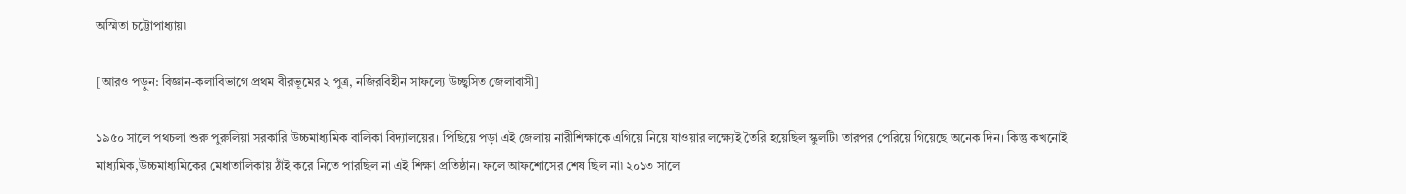অস্মিতা চট্টোপাধ্যায়৷

[আরও পড়ুন: বিজ্ঞান-কলাবিভাগে প্রথম বীরভূমের ২ পুত্র, নজিরবিহীন সাফল্যে উচ্ছ্বসিত জেলাবাসী]

১৯৫০ সালে পথচলা শুরু পুরুলিয়া সরকারি উচ্চমাধ্যমিক বালিকা বিদ্যালয়ের। পিছিয়ে পড়া এই জেলায় নারীশিক্ষাকে এগিয়ে নিয়ে যাওয়ার লক্ষ্যেই তৈরি হয়েছিল স্কুলটি৷ তারপর পেরিয়ে গিয়েছে অনেক দিন। কিন্তু কখনোই মাধ্যমিক,উচ্চমাধ্যমিকের মেধাতালিকায় ঠাঁই করে নিতে পারছিল না এই শিক্ষা প্রতিষ্ঠান। ফলে আফশোসের শেষ ছিল না৷ ২০১৩ সালে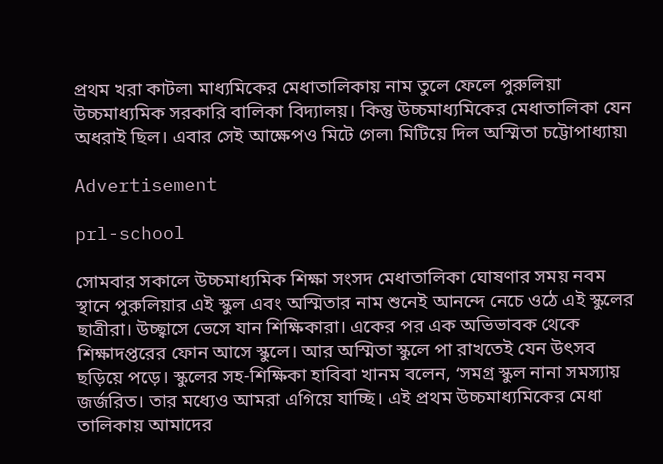প্রথম খরা কাটল৷ মাধ্যমিকের মেধাতালিকায় নাম তুলে ফেলে পুরুলিয়া উচ্চমাধ্যমিক সরকারি বালিকা বিদ্যালয়। কিন্তু উচ্চমাধ্যমিকের মেধাতালিকা যেন অধরাই ছিল। এবার সেই আক্ষেপও মিটে গেল৷ মিটিয়ে দিল অস্মিতা চট্টোপাধ্যায়৷

Advertisement

prl-school

সোমবার সকালে উচ্চমাধ্যমিক শিক্ষা সংসদ মেধাতালিকা ঘোষণার সময় নবম স্থানে পুরুলিয়ার এই স্কুল এবং অস্মিতার নাম শুনেই আনন্দে নেচে ওঠে এই স্কুলের ছাত্রীরা। উচ্ছ্বাসে ভেসে যান শিক্ষিকারা। একের পর এক অভিভাবক থেকে শিক্ষাদপ্তরের ফোন আসে স্কুলে। আর অস্মিতা স্কুলে পা রাখতেই যেন উৎসব ছড়িয়ে পড়ে। স্কুলের সহ-শিক্ষিকা হাবিবা খানম বলেন, ‘সমগ্র স্কুল নানা সমস্যায় জর্জরিত। তার মধ্যেও আমরা এগিয়ে যাচ্ছি। এই প্রথম উচ্চমাধ্যমিকের মেধা তালিকায় আমাদের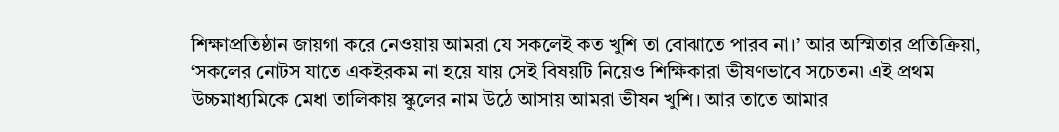শিক্ষাপ্রতিষ্ঠান জায়গা করে নেওয়ায় আমরা যে সকলেই কত খুশি তা বোঝাতে পারব না।’ আর অস্মিতার প্রতিক্রিয়া, ‘সকলের নোটস যাতে একইরকম না হয়ে যায় সেই বিষয়টি নিয়েও শিক্ষিকারা ভীষণভাবে সচেতন৷ এই প্রথম উচ্চমাধ্যমিকে মেধা তালিকায় স্কুলের নাম উঠে আসায় আমরা ভীষন খুশি। আর তাতে আমার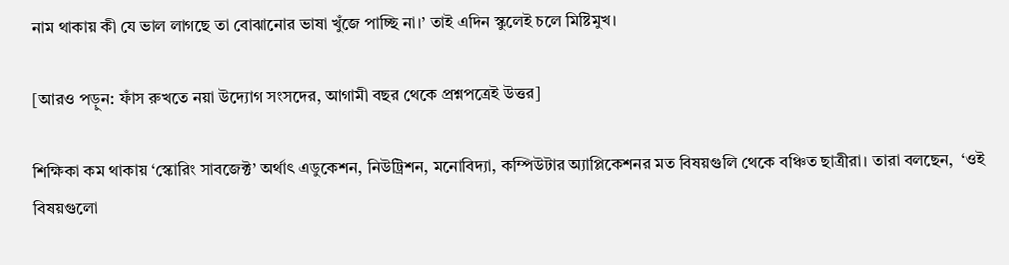নাম থাকায় কী যে ভাল লাগছে তা বোঝানোর ভাষা খুঁজে পাচ্ছি না।’ তাই এদিন স্কুলেই চলে মিষ্টিমুখ।

[আরও পড়ুন: ফাঁস রুখতে নয়া উদ্যোগ সংসদের, আগামী বছর থেকে প্রশ্নপত্রেই উত্তর]

শিক্ষিকা কম থাকায় ‘স্কোরিং সাবজেক্ট’ অর্থাৎ এডুকেশন, নিউট্রিশন, মনোবিদ্যা, কম্পিউটার অ্যাপ্লিকেশনর মত বিষয়গুলি থেকে বঞ্চিত ছাত্রীরা। তারা বলছেন,  ‘ওই বিষয়গুলো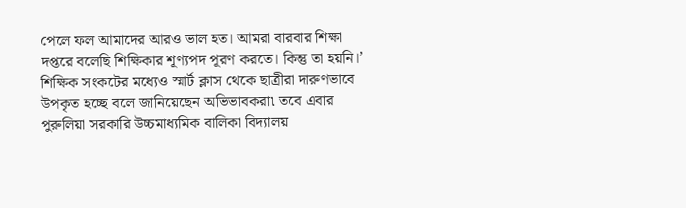পেলে ফল আমাদের আরও ভাল হত। আমরা বারবার শিক্ষা দপ্তরে বলেছি শিক্ষিকার শূণ্যপদ পূরণ করতে। কিন্তু তা হয়নি।’ শিক্ষিক সংকটের মধ্যেও স্মার্ট ক্লাস থেকে ছাত্রীরা দারুণভাবে উপকৃত হচ্ছে বলে জানিয়েছেন অভিভাবকরা৷ তবে এবার পুরুলিয়া সরকারি উচ্চমাধ্যমিক বালিকা বিদ্যালয়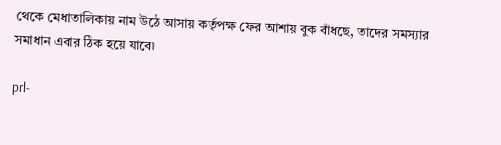থেকে মেধাতালিকায় নাম উঠে আসায় কর্তৃপক্ষ ফের আশায় বুক বাঁধছে, তাদের সমস্যার সমাধান এবার ঠিক হয়ে যাবে৷

prl-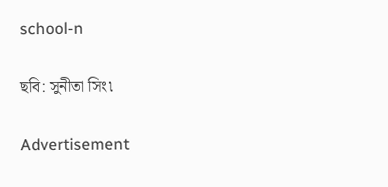school-n

ছবি: সুনীতা সিং৷

Advertisement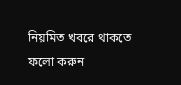নিয়মিত খবরে থাকতে ফলো করুন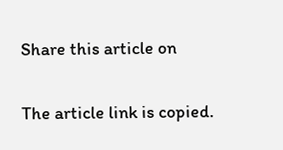Share this article on

The article link is copied.